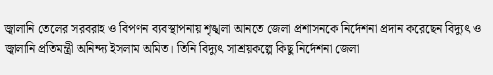জ্বালানি তেলের সরবরাহ ও বিপণন ব্যবস্থাপনায় শৃঙ্খলা আনতে জেলা প্রশাসনকে নির্দেশনা প্রদান করেছেন বিদ্যুৎ ও জ্বালানি প্রতিমন্ত্রী অনিন্দ্য ইসলাম অমিত। তিনি বিদ্যুৎ সাশ্রয়কল্পে কিছু নির্দেশনা জেলা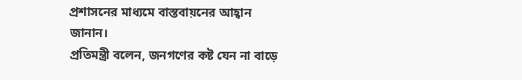প্রশাসনের মাধ্যমে বাস্তবায়নের আহ্বান জানান।
প্রতিমন্ত্রী বলেন, জনগণের কষ্ট যেন না বাড়ে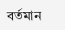বর্তমান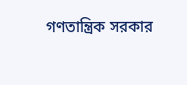গণতান্ত্রিক সরকার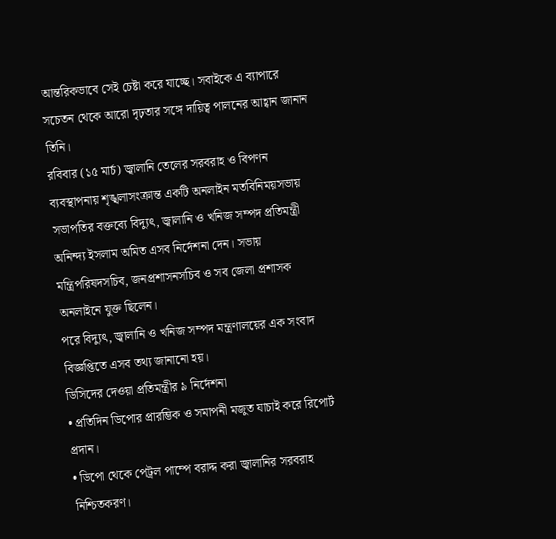আন্তরিকভাবে সেই চেষ্টা করে যাচ্ছে। সবাইকে এ ব্যাপারে সচেতন থেকে আরো দৃঢ়তার সঙ্গে দায়িত্ব পালনের আহ্বান জানান তিনি।
রবিবার (১৫ মার্চ) জ্বালানি তেলের সরবরাহ ও বিপণন ব্যবস্থাপনায় শৃঙ্খলাসংক্রান্ত একটি অনলাইন মতবিনিময়সভায় সভাপতির বক্তব্যে বিদ্যুৎ, জ্বালানি ও খনিজ সম্পদ প্রতিমন্ত্রী অনিন্দ্য ইসলাম অমিত এসব নির্দেশনা দেন। সভায় মন্ত্রিপরিষদসচিব, জনপ্রশাসনসচিব ও সব জেলা প্রশাসক অনলাইনে যুক্ত ছিলেন।
পরে বিদ্যুৎ, জ্বালানি ও খনিজ সম্পদ মন্ত্রণালয়ের এক সংবাদ বিজ্ঞপ্তিতে এসব তথ্য জানানো হয়।
ডিসিদের দেওয়া প্রতিমন্ত্রীর ৯ নির্দেশনা
• প্রতিদিন ডিপোর প্রারম্ভিক ও সমাপনী মজুত যাচাই করে রিপোর্ট প্রদান।
• ডিপো থেকে পেট্রল পাম্পে বরাদ্দ করা জ্বালানির সরবরাহ নিশ্চিতকরণ।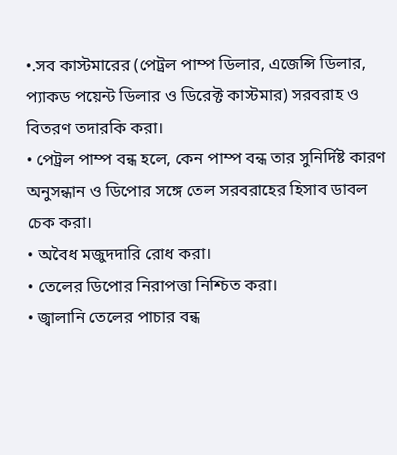•.সব কাস্টমারের (পেট্রল পাম্প ডিলার, এজেন্সি ডিলার, প্যাকড পয়েন্ট ডিলার ও ডিরেক্ট কাস্টমার) সরবরাহ ও বিতরণ তদারকি করা।
• পেট্রল পাম্প বন্ধ হলে, কেন পাম্প বন্ধ তার সুনির্দিষ্ট কারণ অনুসন্ধান ও ডিপোর সঙ্গে তেল সরবরাহের হিসাব ডাবল চেক করা।
• অবৈধ মজুদদারি রোধ করা।
• তেলের ডিপোর নিরাপত্তা নিশ্চিত করা।
• জ্বালানি তেলের পাচার বন্ধ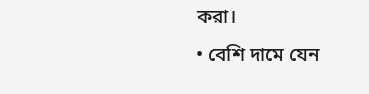করা।
• বেশি দামে যেন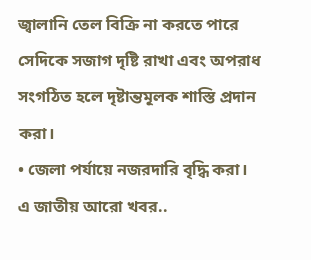জ্বালানি তেল বিক্রি না করতে পারে সেদিকে সজাগ দৃষ্টি রাখা এবং অপরাধ সংগঠিত হলে দৃষ্টান্তমূলক শাস্তি প্রদান করা।
• জেলা পর্যায়ে নজরদারি বৃদ্ধি করা।
এ জাতীয় আরো খবর..